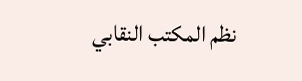نظم المكتب النقابي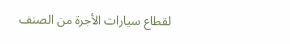لقطاع سيارات الأجرة من الصنف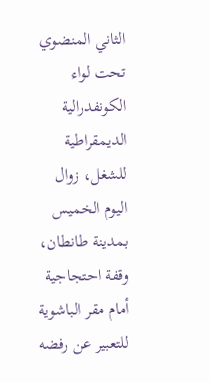الثاني المنضوي تحت لواء الكونفدرالية الديمقراطية للشغل، زوال اليوم الخميس بمدينة طانطان، وقفة احتجاجية أمام مقر الباشوية للتعبير عن رفضه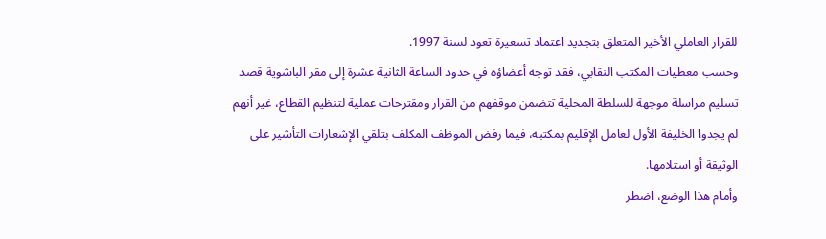للقرار العاملي الأخير المتعلق بتجديد اعتماد تسعيرة تعود لسنة 1997.
وحسب معطيات المكتب النقابي، فقد توجه أعضاؤه في حدود الساعة الثانية عشرة إلى مقر الباشوية قصد تسليم مراسلة موجهة للسلطة المحلية تتضمن موقفهم من القرار ومقترحات عملية لتنظيم القطاع، غير أنهم لم يجدوا الخليفة الأول لعامل الإقليم بمكتبه، فيما رفض الموظف المكلف بتلقي الإشعارات التأشير على الوثيقة أو استلامها.
وأمام هذا الوضع، اضطر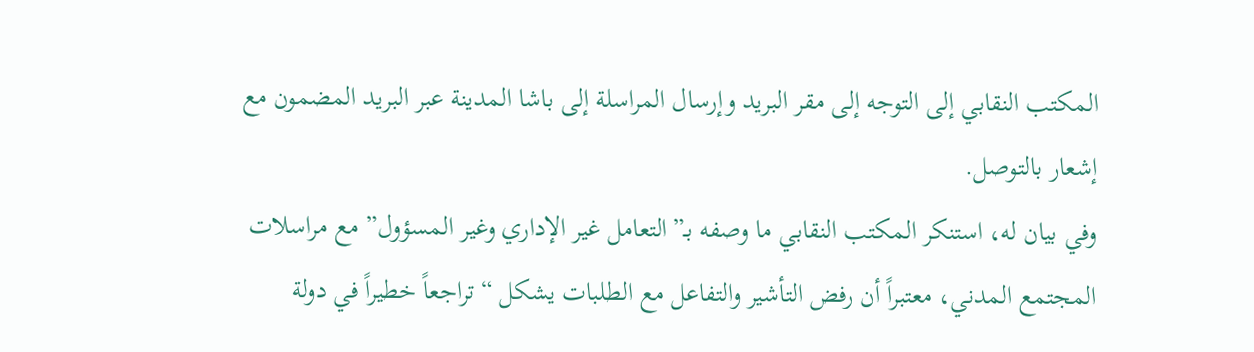المكتب النقابي إلى التوجه إلى مقر البريد وإرسال المراسلة إلى باشا المدينة عبر البريد المضمون مع إشعار بالتوصل.
وفي بيان له، استنكر المكتب النقابي ما وصفه بـ”التعامل غير الإداري وغير المسؤول” مع مراسلات المجتمع المدني، معتبراً أن رفض التأشير والتفاعل مع الطلبات يشكل “تراجعاً خطيراً في دولة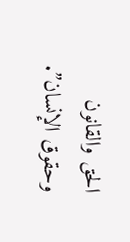الحق والقانون وحقوق الإنسان”.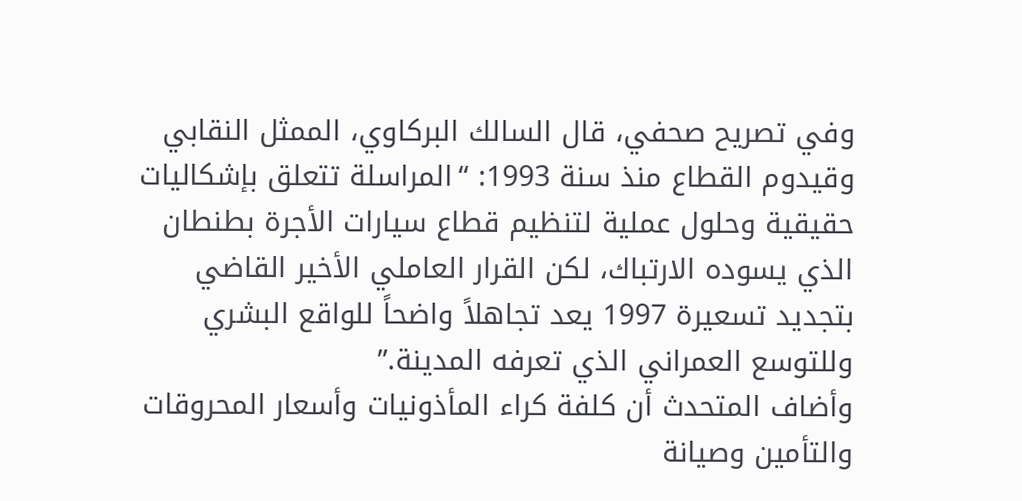وفي تصريح صحفي، قال السالك البركاوي، الممثل النقابي وقيدوم القطاع منذ سنة 1993: “المراسلة تتعلق بإشكاليات حقيقية وحلول عملية لتنظيم قطاع سيارات الأجرة بطنطان الذي يسوده الارتباك، لكن القرار العاملي الأخير القاضي بتجديد تسعيرة 1997 يعد تجاهلاً واضحاً للواقع البشري وللتوسع العمراني الذي تعرفه المدينة.”
وأضاف المتحدث أن كلفة كراء المأذونيات وأسعار المحروقات والتأمين وصيانة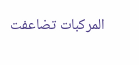المركبات تضاعفت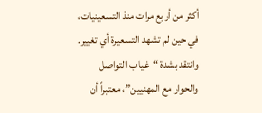أكثر من أربع مرات منذ التسعينيات، في حين لم تشهد التسعيرة أي تغيير. وانتقد بشدة “غياب التواصل والحوار مع المهنيين”، معتبراً أن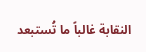النقابة غالباً ما تُستبعد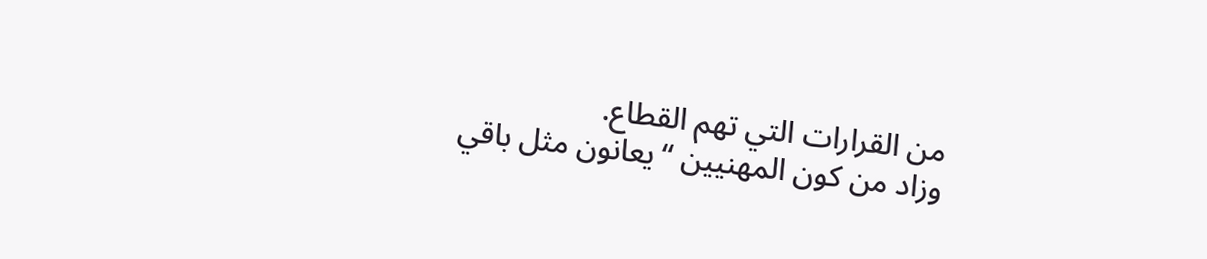من القرارات التي تهم القطاع.
وزاد من كون المهنيين “يعانون مثل باقي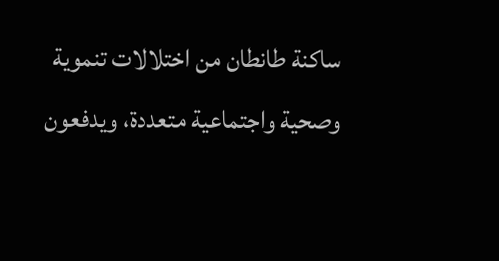ساكنة طانطان من اختلالات تنموية وصحية واجتماعية متعددة، ويدفعون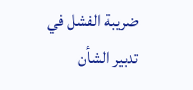ضريبة الفشل في تدبير الشأن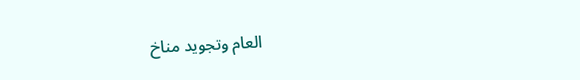العام وتجويد مناخ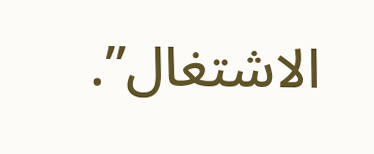الاشتغال”.